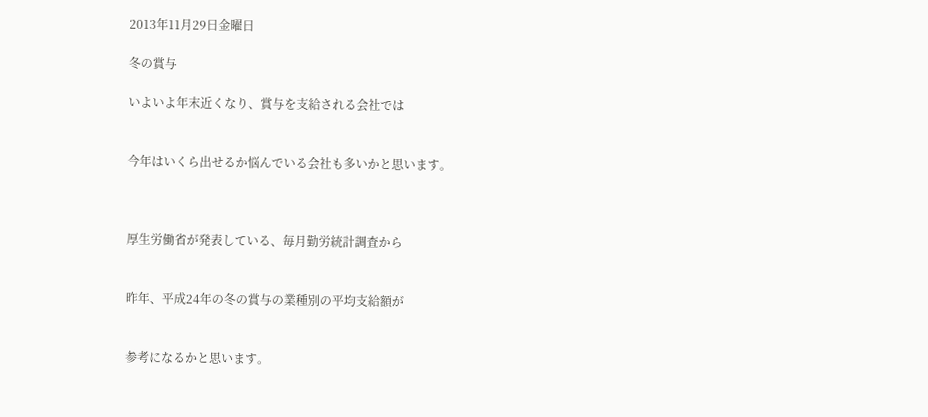2013年11月29日金曜日

冬の賞与

いよいよ年末近くなり、賞与を支給される会社では


今年はいくら出せるか悩んでいる会社も多いかと思います。



厚生労働省が発表している、毎月勤労統計調査から


昨年、平成24年の冬の賞与の業種別の平均支給額が


参考になるかと思います。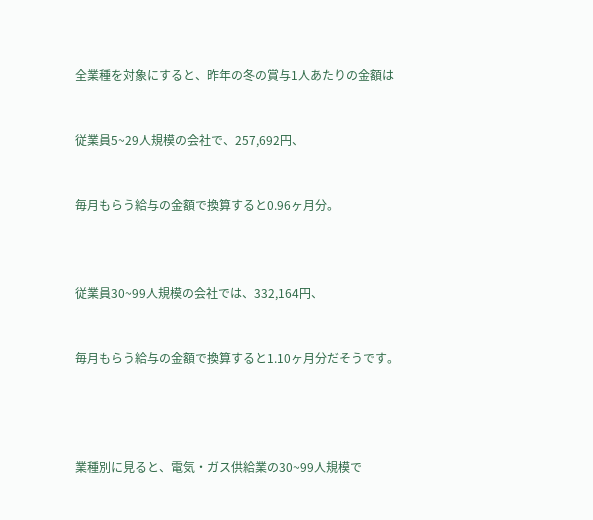全業種を対象にすると、昨年の冬の賞与1人あたりの金額は


従業員5~29人規模の会社で、257,692円、


毎月もらう給与の金額で換算すると0.96ヶ月分。



従業員30~99人規模の会社では、332,164円、


毎月もらう給与の金額で換算すると1.10ヶ月分だそうです。




業種別に見ると、電気・ガス供給業の30~99人規模で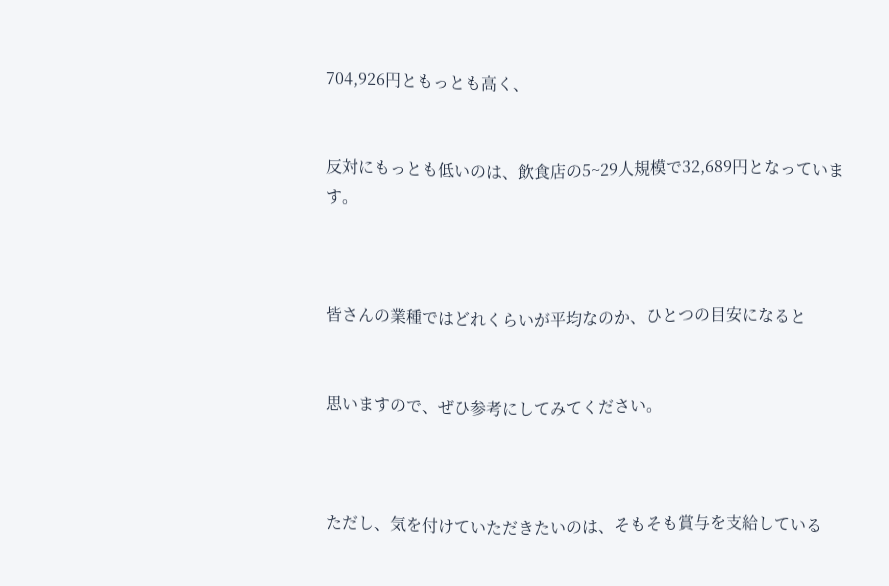704,926円ともっとも高く、


反対にもっとも低いのは、飲食店の5~29人規模で32,689円となっています。



皆さんの業種ではどれくらいが平均なのか、ひとつの目安になると


思いますので、ぜひ参考にしてみてください。



ただし、気を付けていただきたいのは、そもそも賞与を支給している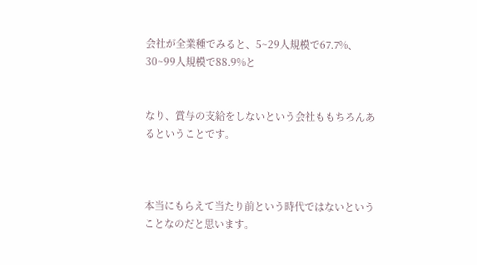会社が全業種でみると、5~29人規模で67.7%、30~99人規模で88.9%と


なり、賞与の支給をしないという会社ももちろんあるということです。



本当にもらえて当たり前という時代ではないということなのだと思います。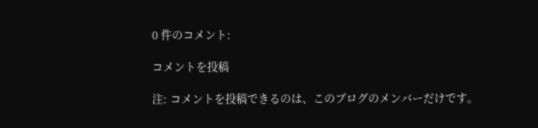0 件のコメント:

コメントを投稿

注: コメントを投稿できるのは、このブログのメンバーだけです。